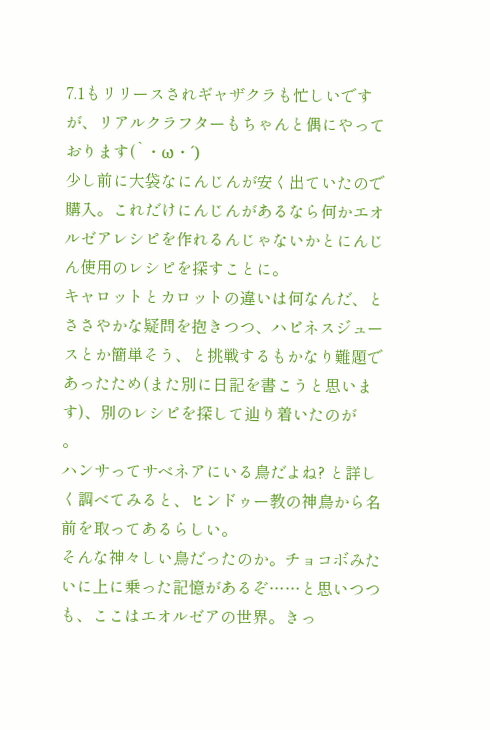7.1もリリースされギャザクラも忙しいですが、リアルクラフターもちゃんと偶にやっております(`・ω・´)
少し前に大袋なにんじんが安く出ていたので購入。これだけにんじんがあるなら何かエオルゼアレシピを作れるんじゃないかとにんじん使用のレシピを探すことに。
キャロットとカロットの違いは何なんだ、とささやかな疑問を抱きつつ、ハピネスジュースとか簡単そう、と挑戦するもかなり難題であったため(また別に日記を書こうと思います)、別のレシピを探して辿り着いたのが
。
ハンサってサベネアにいる鳥だよね? と詳しく調べてみると、ヒンドゥー教の神鳥から名前を取ってあるらしい。
そんな神々しい鳥だったのか。チョコボみたいに上に乗った記憶があるぞ……と思いつつも、ここはエオルゼアの世界。きっ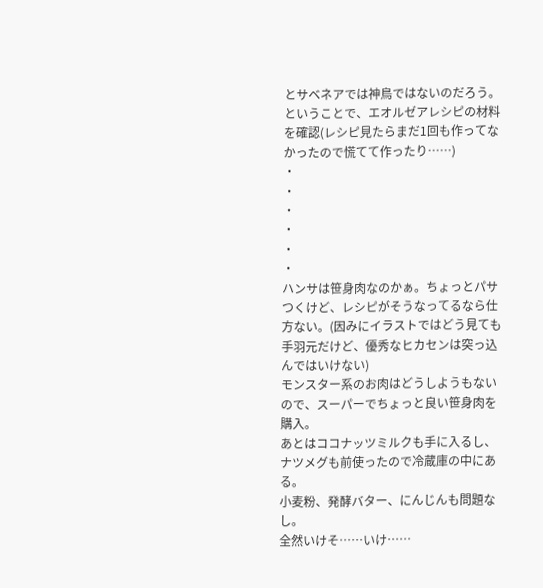とサベネアでは神鳥ではないのだろう。
ということで、エオルゼアレシピの材料を確認(レシピ見たらまだ1回も作ってなかったので慌てて作ったり……)
・
・
・
・
・
・
ハンサは笹身肉なのかぁ。ちょっとパサつくけど、レシピがそうなってるなら仕方ない。(因みにイラストではどう見ても手羽元だけど、優秀なヒカセンは突っ込んではいけない)
モンスター系のお肉はどうしようもないので、スーパーでちょっと良い笹身肉を購入。
あとはココナッツミルクも手に入るし、ナツメグも前使ったので冷蔵庫の中にある。
小麦粉、発酵バター、にんじんも問題なし。
全然いけそ……いけ……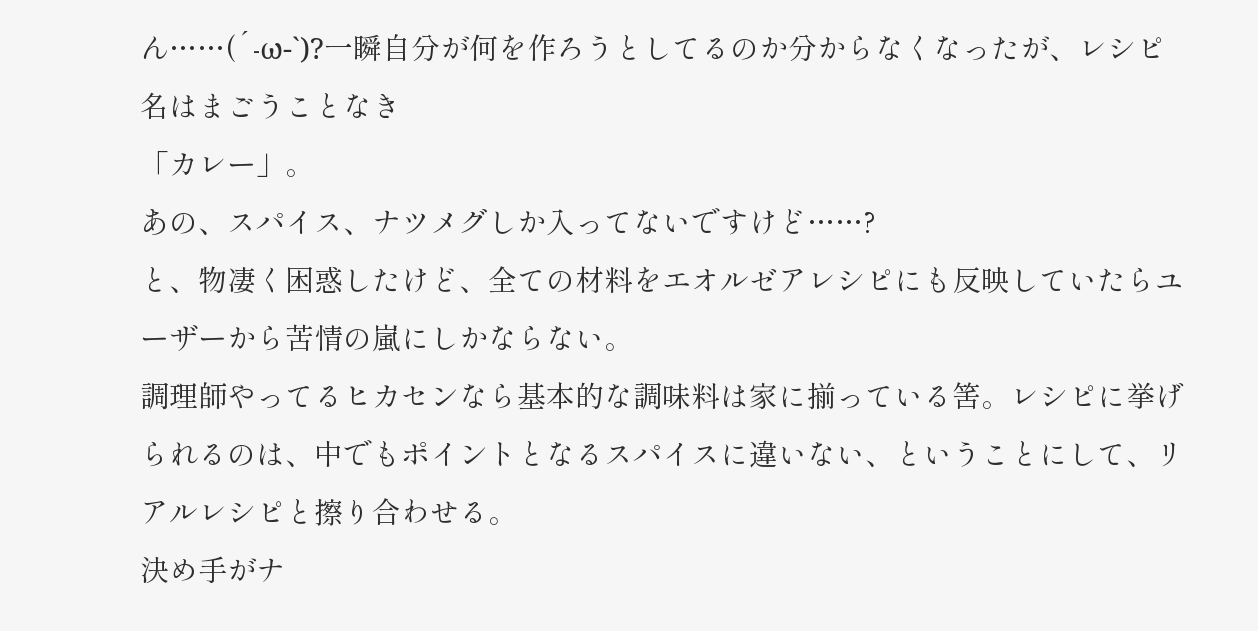ん……(´-ω-`)?一瞬自分が何を作ろうとしてるのか分からなくなったが、レシピ名はまごうことなき
「カレー」。
あの、スパイス、ナツメグしか入ってないですけど……?
と、物凄く困惑したけど、全ての材料をエオルゼアレシピにも反映していたらユーザーから苦情の嵐にしかならない。
調理師やってるヒカセンなら基本的な調味料は家に揃っている筈。レシピに挙げられるのは、中でもポイントとなるスパイスに違いない、ということにして、リアルレシピと擦り合わせる。
決め手がナ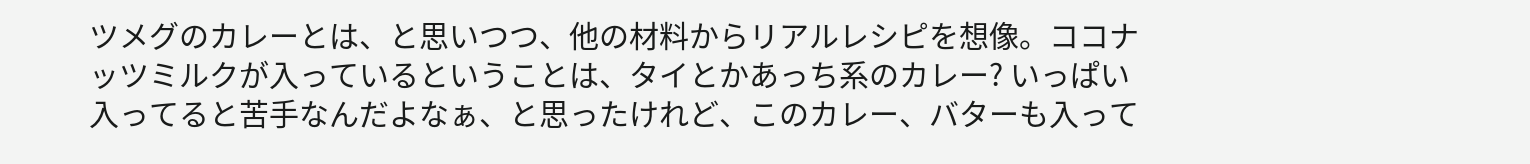ツメグのカレーとは、と思いつつ、他の材料からリアルレシピを想像。ココナッツミルクが入っているということは、タイとかあっち系のカレー? いっぱい入ってると苦手なんだよなぁ、と思ったけれど、このカレー、バターも入って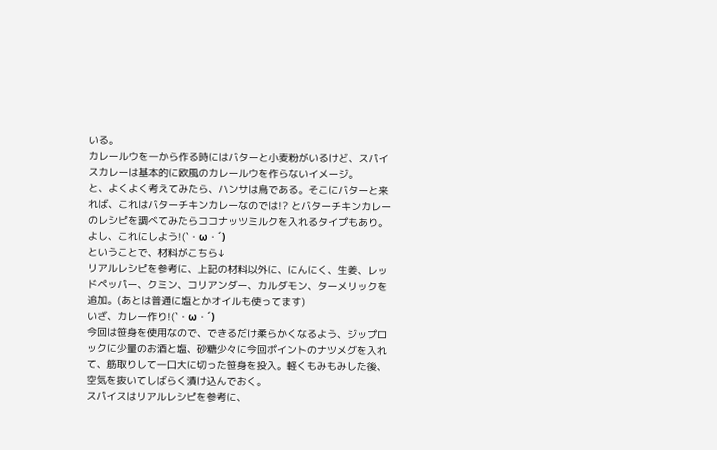いる。
カレールウを一から作る時にはバターと小麦粉がいるけど、スパイスカレーは基本的に欧風のカレールウを作らないイメージ。
と、よくよく考えてみたら、ハンサは鳥である。そこにバターと来れば、これはバターチキンカレーなのでは!? とバターチキンカレーのレシピを調べてみたらココナッツミルクを入れるタイプもあり。
よし、これにしよう!(`・ω・´)
ということで、材料がこちら↓
リアルレシピを参考に、上記の材料以外に、にんにく、生姜、レッドペッパー、クミン、コリアンダー、カルダモン、ターメリックを追加。(あとは普通に塩とかオイルも使ってます)
いざ、カレー作り!(`・ω・´)
今回は笹身を使用なので、できるだけ柔らかくなるよう、ジップロックに少量のお酒と塩、砂糖少々に今回ポイントのナツメグを入れて、筋取りして一口大に切った笹身を投入。軽くもみもみした後、空気を抜いてしばらく漬け込んでおく。
スパイスはリアルレシピを参考に、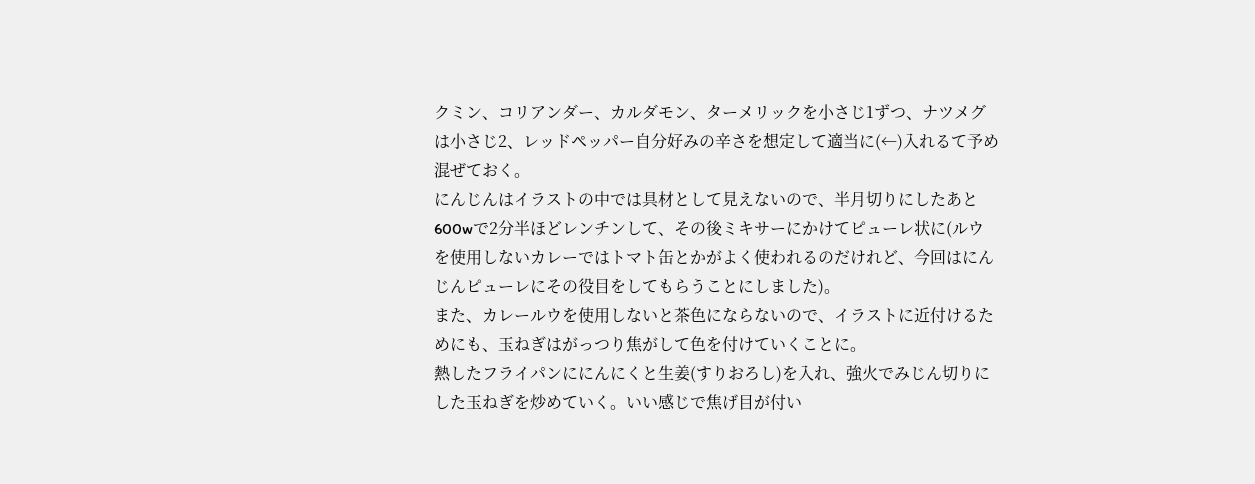クミン、コリアンダー、カルダモン、ターメリックを小さじ1ずつ、ナツメグは小さじ2、レッドペッパー自分好みの辛さを想定して適当に(←)入れるて予め混ぜておく。
にんじんはイラストの中では具材として見えないので、半月切りにしたあと600wで2分半ほどレンチンして、その後ミキサーにかけてピューレ状に(ルウを使用しないカレーではトマト缶とかがよく使われるのだけれど、今回はにんじんピューレにその役目をしてもらうことにしました)。
また、カレールウを使用しないと茶色にならないので、イラストに近付けるためにも、玉ねぎはがっつり焦がして色を付けていくことに。
熱したフライパンににんにくと生姜(すりおろし)を入れ、強火でみじん切りにした玉ねぎを炒めていく。いい感じで焦げ目が付い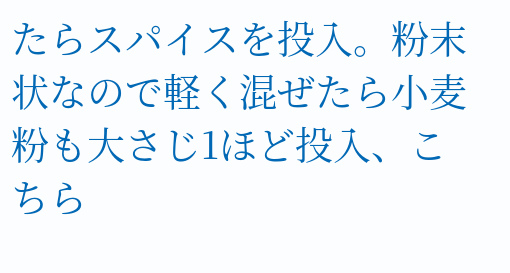たらスパイスを投入。粉末状なので軽く混ぜたら小麦粉も大さじ1ほど投入、こちら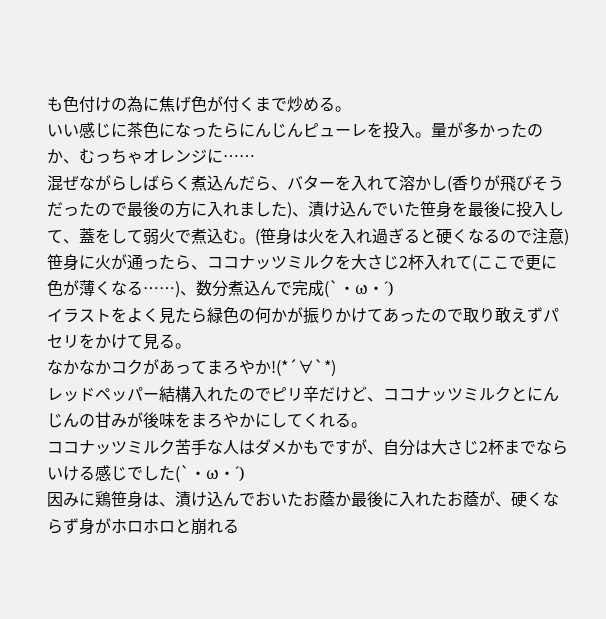も色付けの為に焦げ色が付くまで炒める。
いい感じに茶色になったらにんじんピューレを投入。量が多かったのか、むっちゃオレンジに……
混ぜながらしばらく煮込んだら、バターを入れて溶かし(香りが飛びそうだったので最後の方に入れました)、漬け込んでいた笹身を最後に投入して、蓋をして弱火で煮込む。(笹身は火を入れ過ぎると硬くなるので注意)
笹身に火が通ったら、ココナッツミルクを大さじ2杯入れて(ここで更に色が薄くなる……)、数分煮込んで完成(`・ω・´)
イラストをよく見たら緑色の何かが振りかけてあったので取り敢えずパセリをかけて見る。
なかなかコクがあってまろやか!(*´∀`*)
レッドペッパー結構入れたのでピリ辛だけど、ココナッツミルクとにんじんの甘みが後味をまろやかにしてくれる。
ココナッツミルク苦手な人はダメかもですが、自分は大さじ2杯までならいける感じでした(`・ω・´)
因みに鶏笹身は、漬け込んでおいたお蔭か最後に入れたお蔭が、硬くならず身がホロホロと崩れる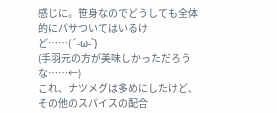感じに。笹身なのでどうしても全体的にパサついてはいるけど……(´-ω-`)
(手羽元の方が美味しかっただろうな……←)
これ、ナツメグは多めにしたけど、その他のスパイスの配合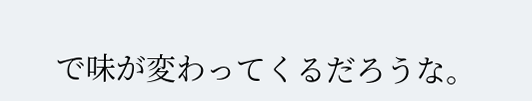で味が変わってくるだろうな。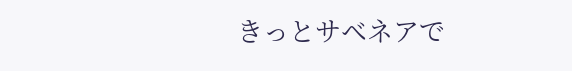きっとサベネアで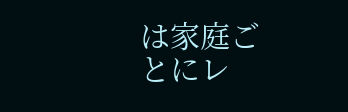は家庭ごとにレ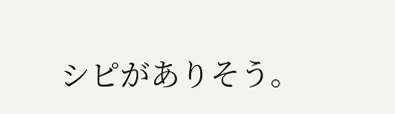シピがありそう。